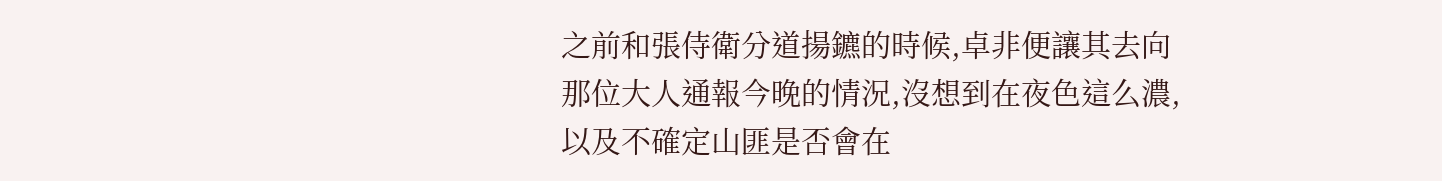之前和張侍衛分道揚鑣的時候,卓非便讓其去向那位大人通報今晚的情況,沒想到在夜色這么濃,以及不確定山匪是否會在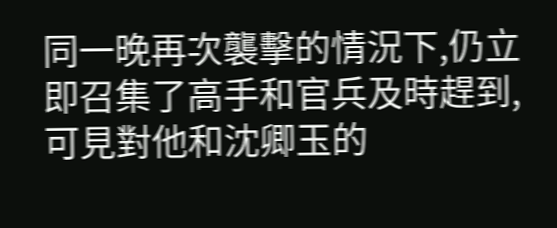同一晚再次襲擊的情況下,仍立即召集了高手和官兵及時趕到,可見對他和沈卿玉的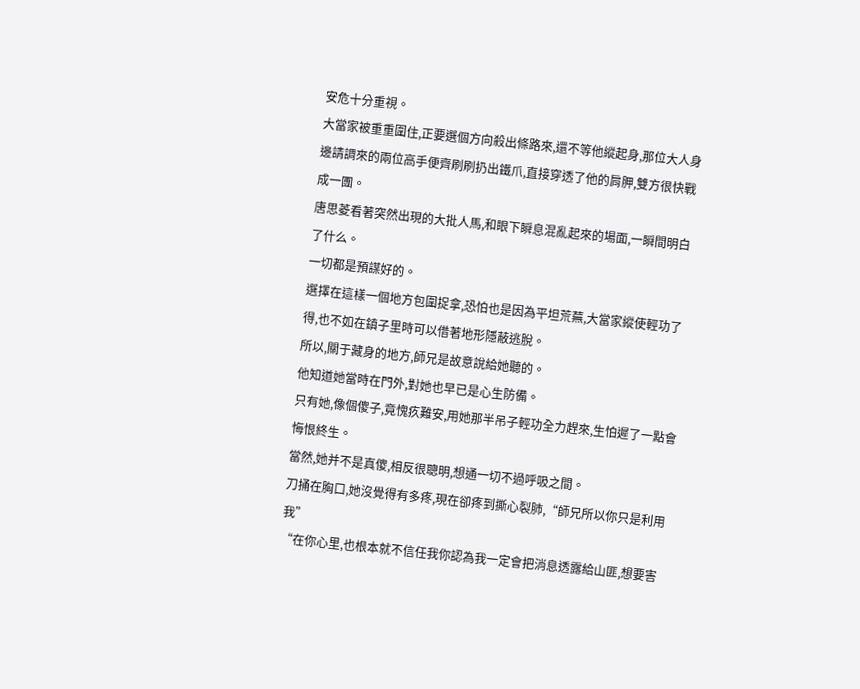安危十分重視。
大當家被重重圍住,正要選個方向殺出條路來,還不等他縱起身,那位大人身邊請調來的兩位高手便齊刷刷扔出鐵爪,直接穿透了他的肩胛,雙方很快戰成一團。
唐思菱看著突然出現的大批人馬,和眼下瞬息混亂起來的場面,一瞬間明白了什么。
一切都是預謀好的。
選擇在這樣一個地方包圍捉拿,恐怕也是因為平坦荒蕪,大當家縱使輕功了得,也不如在鎮子里時可以借著地形隱蔽逃脫。
所以,關于藏身的地方,師兄是故意說給她聽的。
他知道她當時在門外,對她也早已是心生防備。
只有她,像個傻子,竟愧疚難安,用她那半吊子輕功全力趕來,生怕遲了一點會悔恨終生。
當然,她并不是真傻,相反很聰明,想通一切不過呼吸之間。
刀捅在胸口,她沒覺得有多疼,現在卻疼到撕心裂肺,“師兄所以你只是利用我”
“在你心里,也根本就不信任我你認為我一定會把消息透露給山匪,想要害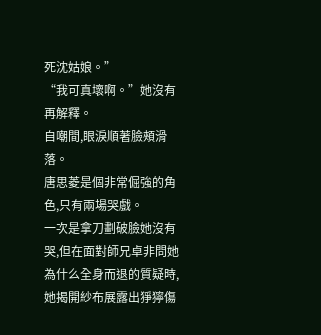死沈姑娘。”
“我可真壞啊。”她沒有再解釋。
自嘲間,眼淚順著臉頰滑落。
唐思菱是個非常倔強的角色,只有兩場哭戲。
一次是拿刀劃破臉她沒有哭,但在面對師兄卓非問她為什么全身而退的質疑時,她揭開紗布展露出猙獰傷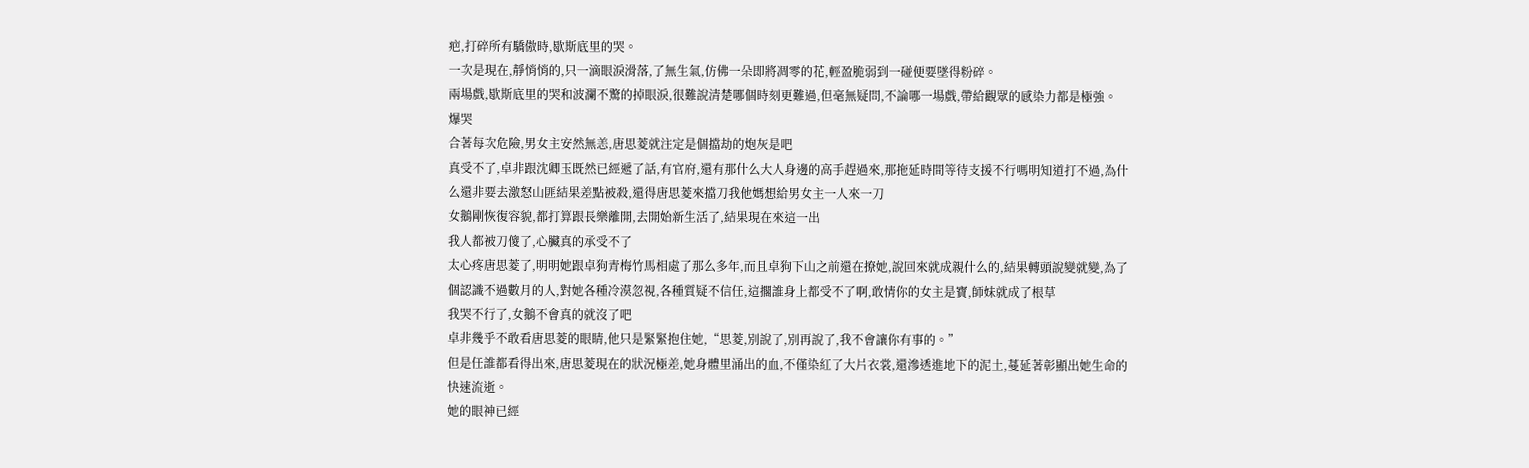疤,打碎所有驕傲時,歇斯底里的哭。
一次是現在,靜悄悄的,只一滴眼淚滑落,了無生氣,仿佛一朵即將凋零的花,輕盈脆弱到一碰便要墜得粉碎。
兩場戲,歇斯底里的哭和波瀾不驚的掉眼淚,很難說清楚哪個時刻更難過,但毫無疑問,不論哪一場戲,帶給觀眾的感染力都是極強。
爆哭
合著每次危險,男女主安然無恙,唐思菱就注定是個擋劫的炮灰是吧
真受不了,卓非跟沈卿玉既然已經遞了話,有官府,還有那什么大人身邊的高手趕過來,那拖延時間等待支援不行嗎明知道打不過,為什么還非要去激怒山匪結果差點被殺,還得唐思菱來擋刀我他媽想給男女主一人來一刀
女鵝剛恢復容貌,都打算跟長樂離開,去開始新生活了,結果現在來這一出
我人都被刀傻了,心臟真的承受不了
太心疼唐思菱了,明明她跟卓狗青梅竹馬相處了那么多年,而且卓狗下山之前還在撩她,說回來就成親什么的,結果轉頭說變就變,為了個認識不過數月的人,對她各種冷漠忽視,各種質疑不信任,這擱誰身上都受不了啊,敢情你的女主是寶,師妹就成了根草
我哭不行了,女鵝不會真的就沒了吧
卓非幾乎不敢看唐思菱的眼睛,他只是緊緊抱住她,“思菱,別說了,別再說了,我不會讓你有事的。”
但是任誰都看得出來,唐思菱現在的狀況極差,她身體里涌出的血,不僅染紅了大片衣裳,還滲透進地下的泥土,蔓延著彰顯出她生命的快速流逝。
她的眼神已經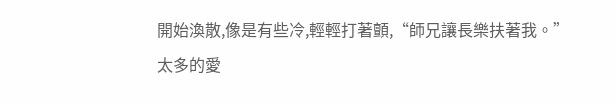開始渙散,像是有些冷,輕輕打著顫,“師兄讓長樂扶著我。”
太多的愛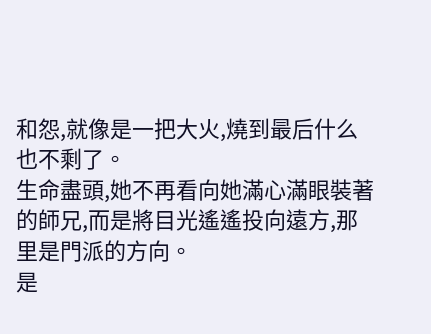和怨,就像是一把大火,燒到最后什么也不剩了。
生命盡頭,她不再看向她滿心滿眼裝著的師兄,而是將目光遙遙投向遠方,那里是門派的方向。
是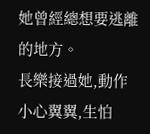她曾經總想要逃離的地方。
長樂接過她,動作小心翼翼,生怕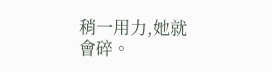稍一用力,她就會碎。